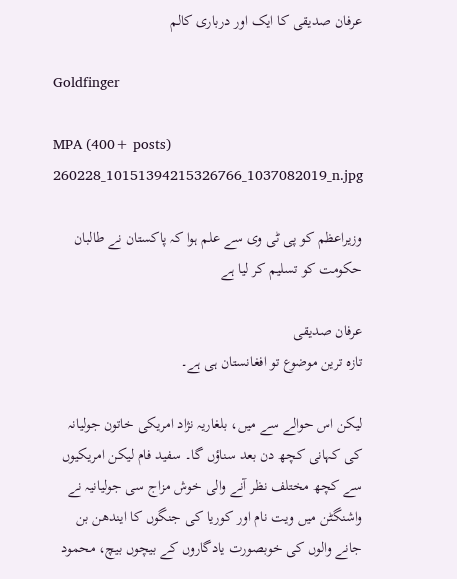عرفان صدیقی کا ایک اور درباری کالم

Goldfinger

MPA (400+ posts)
260228_10151394215326766_1037082019_n.jpg

وزیراعظم کو پی ٹی وی سے علم ہوا کہ پاکستان نے طالبان حکومت کو تسلیم کر لیا ہے

عرفان صدیقی
تازہ ترین موضوع تو افغانستان ہی ہے۔

لیکن اس حوالے سے میں، بلغاریہ نژاد امریکی خاتون جولیانہ کی کہانی کچھ دن بعد سناؤں گا۔ سفید فام لیکن امریکیوں سے کچھ مختلف نظر آنے والی خوش مزاج سی جولیانیہ نے واشنگٹن میں ویت نام اور کوریا کی جنگوں کا ایندھن بن جانے والوں کی خوبصورت یادگاروں کے بیچوں بیچ، محمود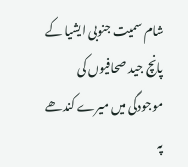شام سمیت جنوبی ایشیا کے پانچ جید صحافیوں کی موجودگی میں میرے کندھے پہ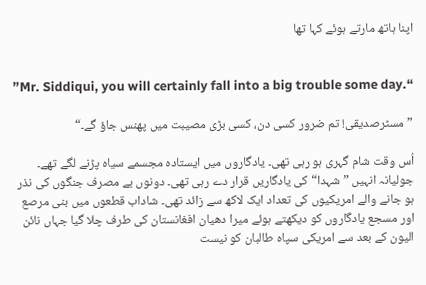اپنا ہاتھ مارتے ہوئے کہا تھا


”Mr. Siddiqui, you will certainly fall into a big trouble some day.“

”مسٹرصدیقی! تم ضرور کسی دن، کسی بڑی مصیبت میں پھنس جاؤ گے۔“

اُس وقت شام گہری ہو رہی تھی۔ یادگاروں میں ایستادہ مجسمے سیاہ پڑنے لگے تھے۔ جولیانہ انہیں ”شہدا“ کی یادگاریں قرار دے رہی تھی۔ دونوں بے مصرف جنگوں کی نذر ہو جانے والے امریکیوں کی تعداد ایک لاکھ سے زائد تھی۔ شاداب قطعوں میں بنی مرصع اور مسجع یادگاروں کو دیکھتے ہوئے میرا دھیان افغانستان کی طرف چلا گیا جہاں نائن الیون کے بعد سے امریکی سپاہ طالبان کو نیست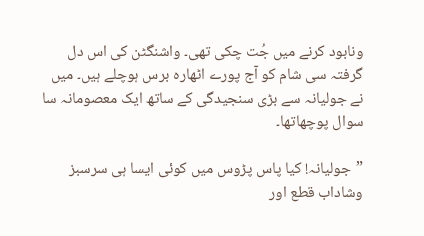ونابود کرنے میں جُت چکی تھی۔ واشنگٹن کی اس دل گرفتہ سی شام کو آج پورے اٹھارہ برس ہوچلے ہیں۔ میں نے جولیانہ سے بڑی سنجیدگی کے ساتھ ایک معصومانہ سا سوال پوچھاتھا۔

”جولیانہ! کیا پاس پڑوس میں کوئی ایسا ہی سرسبز وشاداب قطع اور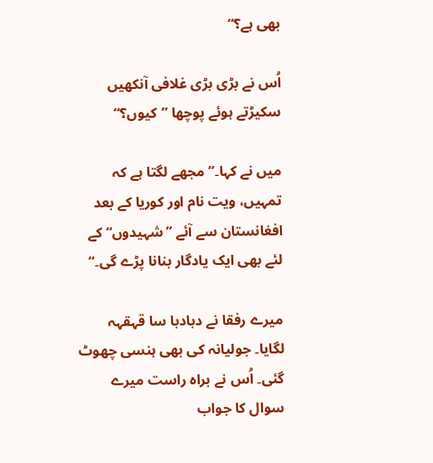بھی ہے؟“

اُس نے بڑی بڑی غلافی آنکھیں سکیڑتے ہوئے پوچھا ”کیوں؟“

میں نے کہا۔” مجھے لگتا ہے کہ تمہیں، ویت نام اور کوریا کے بعد افغانستان سے آئے ”شہیدوں“ کے لئے بھی ایک یادگار بنانا پڑے گی۔“

میرے رفقا نے دبادبا سا قہقہہ لگایا۔ جولیانہ کی بھی ہنسی چھوٹ گئی۔ اُس نے براہ راست میرے سوال کا جواب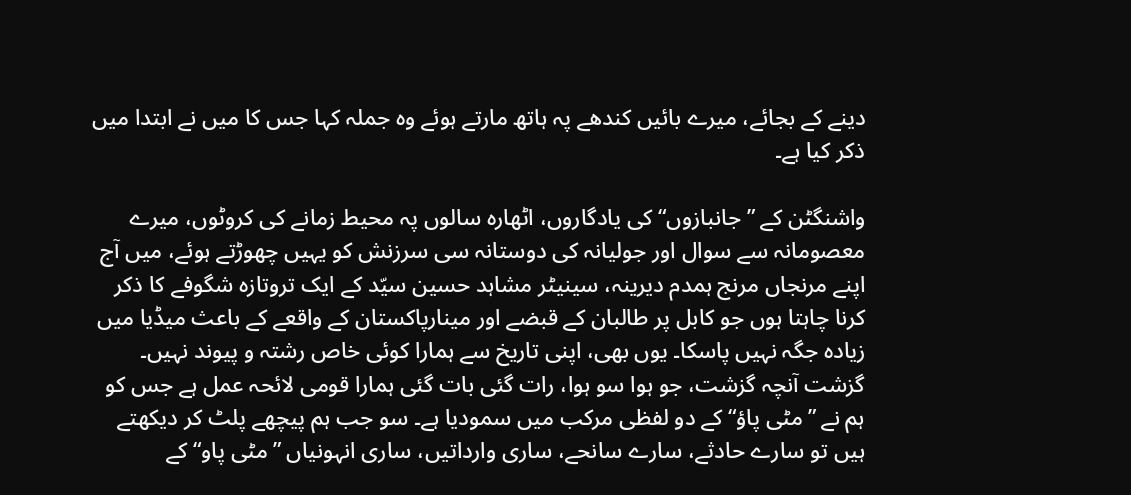دینے کے بجائے، میرے بائیں کندھے پہ ہاتھ مارتے ہوئے وہ جملہ کہا جس کا میں نے ابتدا میں ذکر کیا ہے۔

واشنگٹن کے ”جانبازوں“ کی یادگاروں، اٹھارہ سالوں پہ محیط زمانے کی کروٹوں، میرے معصومانہ سے سوال اور جولیانہ کی دوستانہ سی سرزنش کو یہیں چھوڑتے ہوئے، میں آج اپنے مرنجاں مرنج ہمدم دیرینہ، سینیٹر مشاہد حسین سیّد کے ایک تروتازہ شگوفے کا ذکر کرنا چاہتا ہوں جو کابل پر طالبان کے قبضے اور مینارپاکستان کے واقعے کے باعث میڈیا میں زیادہ جگہ نہیں پاسکا۔ یوں بھی، اپنی تاریخ سے ہمارا کوئی خاص رشتہ و پیوند نہیں۔ گزشت آنچہ گزشت، جو ہوا سو ہوا، رات گئی بات گئی ہمارا قومی لائحہ عمل ہے جس کو ہم نے ”مٹی پاؤ“ کے دو لفظی مرکب میں سمودیا ہے۔ سو جب ہم پیچھے پلٹ کر دیکھتے ہیں تو سارے حادثے، سارے سانحے، ساری وارداتیں، ساری انہونیاں ”مٹی پاو“ کے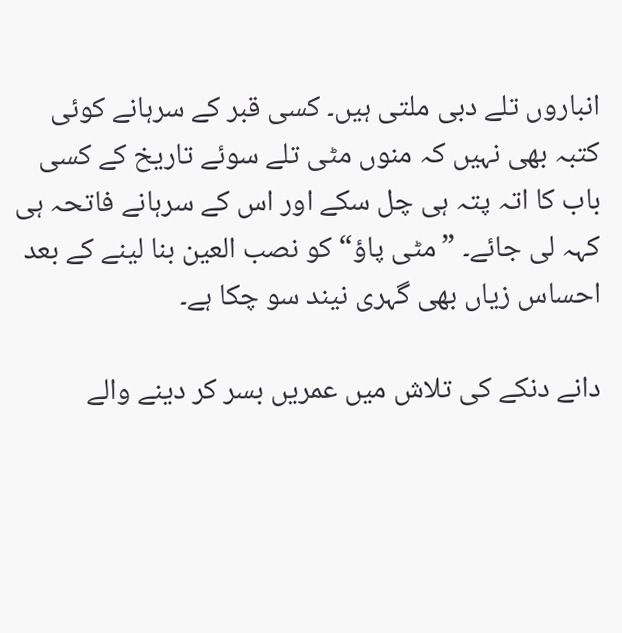انباروں تلے دبی ملتی ہیں۔ کسی قبر کے سرہانے کوئی کتبہ بھی نہیں کہ منوں مٹی تلے سوئے تاریخ کے کسی باب کا اتہ پتہ ہی چل سکے اور اس کے سرہانے فاتحہ ہی کہہ لی جائے۔ ”مٹی پاؤ“ کو نصب العین بنا لینے کے بعد احساس زیاں بھی گہری نیند سو چکا ہے۔

دانے دنکے کی تلاش میں عمریں بسر کر دینے والے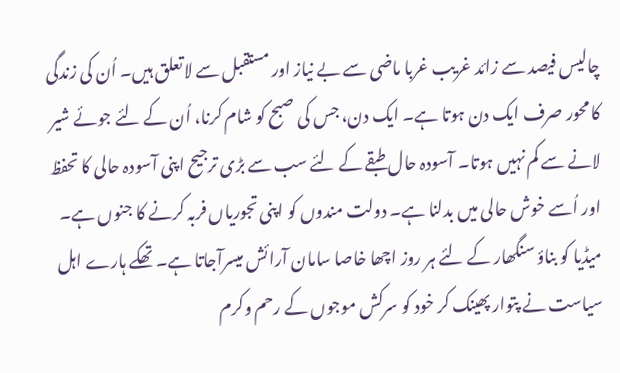چالیس فیصد سے زائد غریب غربا ماضی سے بے نیاز اور مستقبل سے لاتعلق ہیں۔ اُن کی زندگی کا محور صرف ایک دن ہوتا ہے۔ ایک دن، جس کی صبح کو شام کرنا، اُن کے لئے جوئے شیر لانے سے کم نہیں ہوتا۔ آسودہ حال طبقے کے لئے سب سے بڑی ترجیح اپنی آسودہ حالی کا تحفظ اور اُسے خوش حالی میں بدلنا ہے۔ دولت مندوں کو اپنی تجوریاں فربہ کرنے کا جنوں ہے۔ میڈیا کو بناؤ سنگھار کے لئے ہر روز اچھا خاصا سامان آرائش میسرآجاتا ہے۔ تھکے ہارے اہل سیاست نے پتوار پھینک کر خود کو سرکش موجوں کے رحم وکرم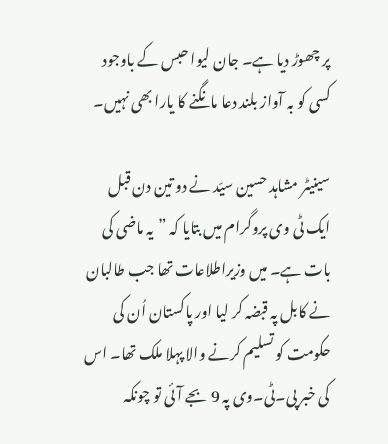پر چھوڑ دیا ہے۔ جان لیوا حبس کے باوجود کسی کو بہ آواز بلند دعا مانگنے کا یارا بھی نہیں۔

سینیٹر مشاہد حسین سیّد نے دو تین دن قبل ایک ٹی وی پروگرام میں بتایا کہ ”یہ ماضی کی بات ہے۔ میں وزیراطلاعات تھا جب طالبان نے کابل پہ قبضہ کر لیا اور پاکستان اُن کی حکومت کو تسلیم کرنے والا پہلا ملک تھا۔ اس کی خبر پی۔ٹی۔وی پہ 9 بجے آئی تو چونکہ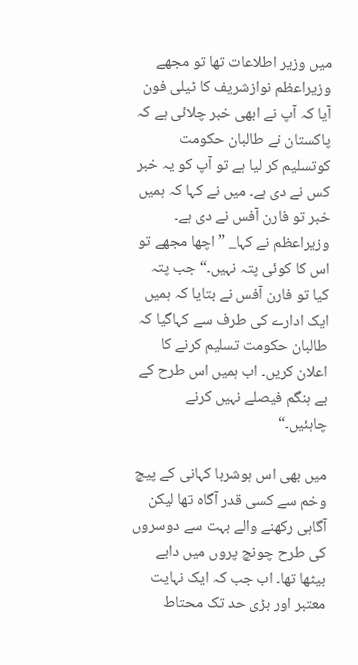میں وزیر اطلاعات تھا تو مجھے وزیراعظم نوازشریف کا ٹیلی فون آیا کہ آپ نے ابھی خبر چلائی ہے کہ پاکستان نے طالبان حکومت کوتسلیم کر لیا ہے تو آپ کو یہ خبر کس نے دی ہے۔ میں نے کہا کہ ہمیں خبر تو فارن آفس نے دی ہے۔ وزیراعظم نے کہا_ ”اچھا مجھے تو اس کا کوئی پتہ نہیں۔“ جب پتہ کیا تو فارن آفس نے بتایا کہ ہمیں ایک ادارے کی طرف سے کہاگیا کہ طالبان حکومت تسلیم کرنے کا اعلان کریں۔ اب ہمیں اس طرح کے بے ہنگم فیصلے نہیں کرنے چاہئیں۔“

میں بھی اس ہوشربا کہانی کے پیچ وخم سے کسی قدر آگاہ تھا لیکن آگاہی رکھنے والے بہت سے دوسروں کی طرح چونچ پروں میں دابے بیٹھا تھا۔ اب جب کہ ایک نہایت معتبر اور بڑی حد تک محتاط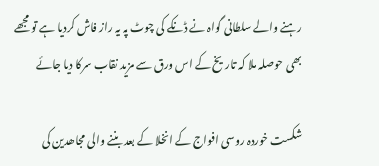رہنے والے سلطانی گواہ نے ڈنکے کی چوٹ پہ یہ راز فاش کردیا ہے تو مجھے بھی حوصلہ ملا کہ تاریخ کے اس ورق سے مزید نقاب سرکا دیا جائے

شکست خوردہ روسی افواج کے انخلا کے بعد بننے والی مجاھدین کی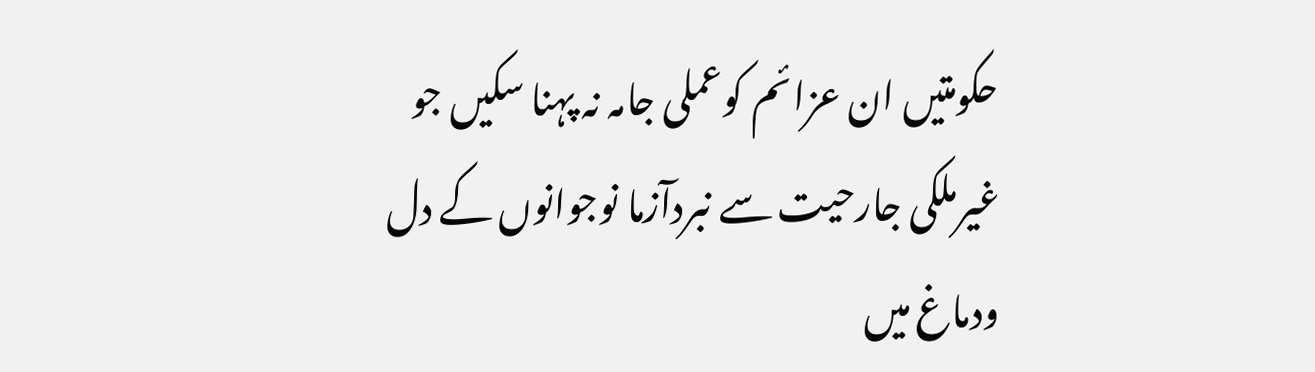حکومتیں ان عزائم کوعملی جامہ نہ پہنا سکیں جو غیرملکی جارحیت سے نبردآزما نوجوانوں کے دل ودماغ میں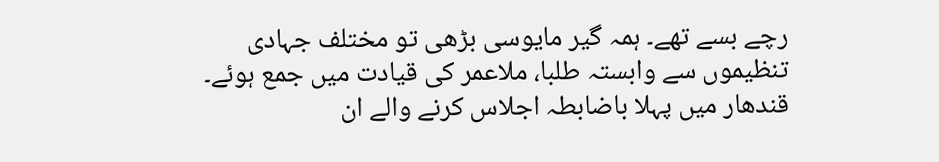رچے بسے تھے۔ ہمہ گیر مایوسی بڑھی تو مختلف جہادی تنظیموں سے وابستہ طلبا، ملاعمر کی قیادت میں جمع ہوئے۔ قندھار میں پہلا باضابطہ اجلاس کرنے والے ان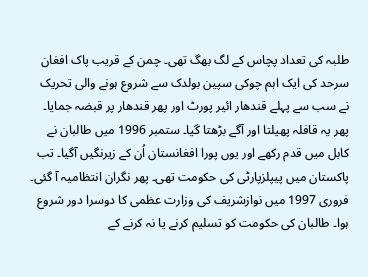طلبہ کی تعداد پچاس کے لگ بھگ تھی۔ چمن کے قریب پاک افغان سرحد کی ایک اہم چوکی سپین بولدک سے شروع ہونے والی تحریک نے سب سے پہلے قندھار ائیر پورٹ اور پھر قندھار پر قبضہ جمایا۔ پھر یہ قافلہ پھیلتا اور آگے بڑھتا گیا۔ ستمبر 1996 میں طالبان نے کابل میں قدم رکھے اور یوں پورا افغانستان اُن کے زیرنگیں آگیا۔ تب پاکستان میں پیپلزپارٹی کی حکومت تھی۔ پھر نگران انتظامیہ آ گئی۔ فروری 1997 میں نوازشریف کی وزارت عظمی کا دوسرا دور شروع ہوا۔ طالبان کی حکومت کو تسلیم کرنے یا نہ کرنے کے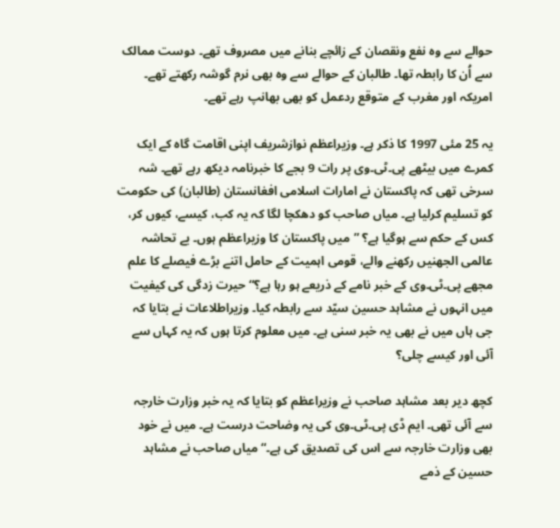حوالے سے وہ نفع ونقصان کے زائچے بنانے میں مصروف تھے۔ دوست ممالک سے اُن کا رابطہ تھا۔ طالبان کے حوالے سے وہ بھی نرم گوشہ رکھتے تھے۔ امریکہ اور مغرب کے متوقع ردعمل کو بھی بھانپ رہے تھے۔

یہ 25 مئی 1997 کا ذکر ہے۔ وزیراعظم نوازشریف اپنی اقامت گاہ کے ایک کمرے میں بیٹھے پی۔ٹی۔وی پر رات 9 بجے کا خبرنامہ دیکھ رہے تھے۔ شہ سرخی تھی کہ پاکستان نے امارات اسلامی افغانستان (طالبان) کی حکومت کو تسلیم کرلیا ہے۔ میاں صاحب کو دھکچا لگا کہ یہ کب، کیسے، کیوں کر، کس کے حکم سے ہوگیا ہے؟ ”میں پاکستان کا وزیراعظم ہوں۔ بے تحاشہ عالمی الجھنیں رکھنے والے، قومی اہمیت کے حامل اتنے بڑے فیصلے کا علم مجھے پی۔ٹی۔وی کے خبر نامے کے ذریعے ہو رہا ہے؟“ حیرت زدگی کی کیفیت میں انہوں نے مشاہد حسین سیّد سے رابطہ کیا۔ وزیراطلاعات نے بتایا کہ جی ہاں میں نے بھی یہ خبر سنی ہے۔ میں معلوم کرتا ہوں کہ یہ کہاں سے آئی اور کیسے چلی؟

کچھ دیر بعد مشاہد صاحب نے وزیراعظم کو بتایا کہ یہ خبر وزارت خارجہ سے آئی تھی۔ ایم ڈی پی۔ٹی۔وی کی یہ وضاحت درست ہے۔ میں نے خود بھی وزارت خارجہ سے اس کی تصدیق کی ہے۔“ میاں صاحب نے مشاہد حسین کے ذمے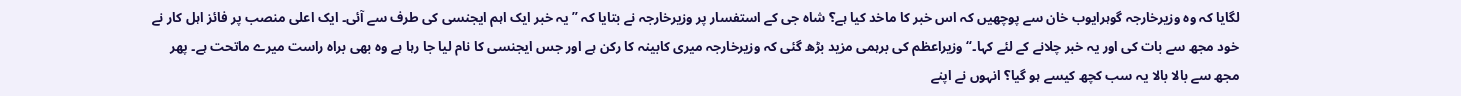لگایا کہ وہ وزیرخارجہ گوہرایوب خان سے پوچھیں کہ اس خبر کا ماخد کیا ہے؟ شاہ جی کے استفسار پر وزیرخارجہ نے بتایا کہ ”یہ خبر ایک اہم ایجنسی کی طرف سے آئی۔ ایک اعلی منصب پر فائز اہل کار نے خود مجھ سے بات کی اور یہ خبر چلانے کے لئے کہا۔“ وزیراعظم کی برہمی مزید بڑھ گئی کہ وزیرخارجہ میری کابینہ کا رکن ہے اور جس ایجنسی کا نام لیا جا رہا ہے وہ بھی براہ راست میرے ماتحت ہے۔ پھر مجھ سے بالا بالا یہ سب کچھ کیسے ہو گیا؟ انہوں نے اپنے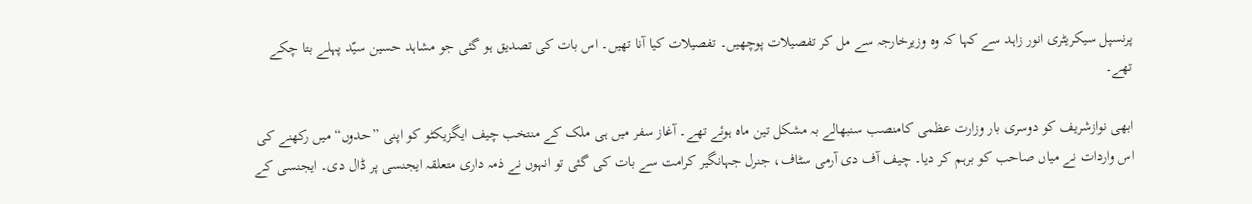پرنسپل سیکریٹری انور زاہد سے کہا کہ وہ وزیرخارجہ سے مل کر تفصیلات پوچھیں۔ تفصیلات کیا آنا تھیں۔ اس بات کی تصدیق ہو گئی جو مشاہد حسین سیّد پہلے بتا چکے تھے۔

ابھی نوازشریف کو دوسری بار وزارت عظمی کامنصب سنبھالے بہ مشکل تین ماہ ہوئے تھے۔ آغاز سفر میں ہی ملک کے منتخب چیف ایگزیکٹو کو اپنی ”حدوں“ میں رکھنے کی اس واردات نے میاں صاحب کو برہم کر دیا۔ چیف آف دی آرمی سٹاف، جنرل جہانگیر کرامت سے بات کی گئی تو انہوں نے ذمہ داری متعلقہ ایجنسی پر ڈال دی۔ ایجنسی کے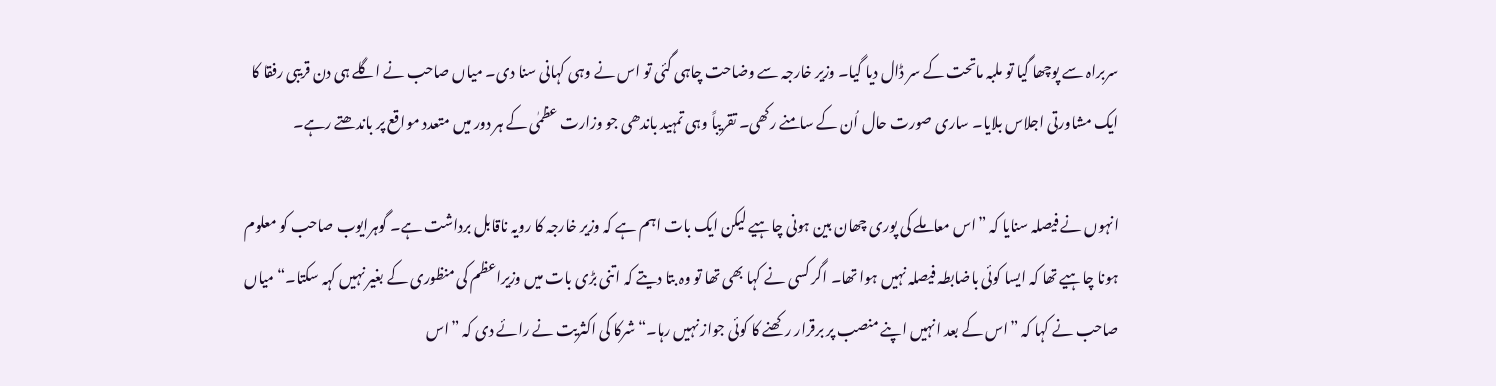سربراہ سے پوچھا گیا تو ملبہ ماتحت کے سر ڈال دیا گیا۔ وزیر خارجہ سے وضاحت چاہی گئی تو اس نے وہی کہانی سنا دی۔ میاں صاحب نے اگلے ہی دن قریبی رفقا کا ایک مشاورتی اجلاس بلایا۔ ساری صورت حال اُن کے سامنے رکھی۔ تقریباً وہی تمہید باندھی جو وزارت عظمٰی کے ہر دور میں متعدد مواقع پر باندھتے رہے۔

انہوں نے فیصلہ سنایا کہ ”اس معاملے کی پوری چھان بین ہونی چاہیے لیکن ایک بات اہم ہے کہ وزیر خارجہ کا رویہ ناقابل برداشت ہے۔ گوہرایوب صاحب کو معلوم ہونا چاہیے تھا کہ ایسا کوئی باضابطہ فیصلہ نہیں ہوا تھا۔ اگر کسی نے کہا بھی تھا تو وہ بتا دیتے کہ اتنی بڑی بات میں وزیراعظم کی منظوری کے بغیر نہیں کہہ سکتا۔“ میاں صاحب نے کہا کہ ”اس کے بعد انہیں اپنے منصب پر برقرار رکھنے کا کوئی جواز نہیں رہا۔“ شرکا کی اکثریت نے رائے دی کہ ”اس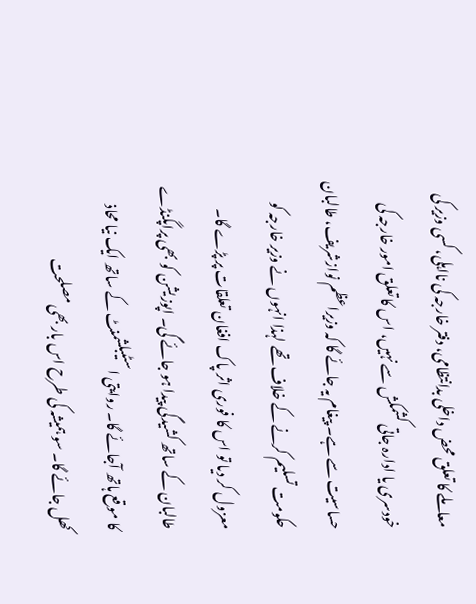معاملے کا تعلق محض داخلی بدانتظامی، دفتر خارجہ کی نااہلی، کسی وزیر کی خودسری یا ادارہ جاتی کشمکش سے نہیں، اس کا تعلق امور خارجہ کی حساسیت سے ہے۔ پیغام یہ جائے گا کہ وزیراعظم نوازشریف، طالبان حکومت تسلیم کرنے کے خلاف تھے لہذا انہوں نے وزیر خارجہ کو معزول کر دیا تو اس کا فوری اثر پاک افغان تعلقات پر پڑے گا۔ طالبان کے ساتھ کشیدگی پیدا ہو جائے گی۔ اپوزیشن کو بھی پراپگنڈے کا موقع ہاتھ آجائے گا۔ روایتی اسٹیبلشمنٹ کے ساتھ ایک نیا محاذ کھل جائے گا۔ سو ہمیشہ کی طرح اس بار بھی مصلحت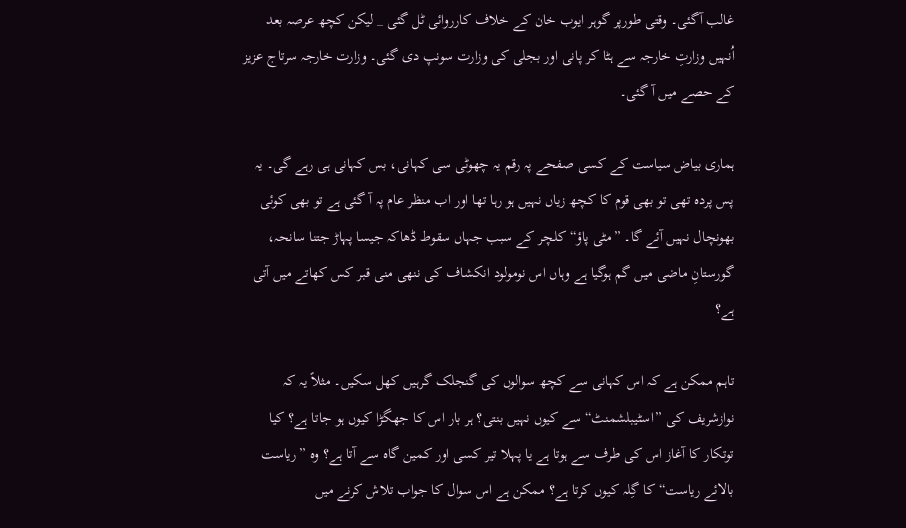غالب آگئی۔ وقتی طورپر گوہر ایوب خان کے خلاف کارروائی ٹل گئی _ لیکن کچھ عرصہ بعد اُنہیں وزارتِ خارجہ سے ہٹا کر پانی اور بجلی کی وزارت سونپ دی گئی۔ وزارت خارجہ سرتاج عزیز کے حصے میں آ گئی۔

ہماری بیاض سیاست کے کسی صفحے پہ رقم یہ چھوٹی سی کہانی، بس کہانی ہی رہے گی۔ یہ پس پردہ تھی تو بھی قوم کا کچھ زیاں نہیں ہو رہا تھا اور اب منظر عام پہ آ گئی ہے تو بھی کوئی بھونچال نہیں آئے گا۔ ”مٹی پاؤ“ کلچر کے سبب جہاں سقوط ڈھاکہ جیسا پہاڑ جتنا سانحہ، گورستانِ ماضی میں گم ہوگیا ہے وہاں اس نومولود انکشاف کی ننھی منی قبر کس کھاتے میں آتی ہے؟

تاہم ممکن ہے کہ اس کہانی سے کچھ سوالوں کی گنجلک گرہیں کھل سکیں۔ مثلاً یہ کہ نوازشریف کی ”اسٹیبلشمنٹ“ سے کیوں نہیں بنتی؟ ہر بار اس کا جھگڑا کیوں ہو جاتا ہے؟ کیا توتکار کا آغاز اس کی طرف سے ہوتا ہے یا پہلا تیر کسی اور کمین گاہ سے آتا ہے؟ وہ ”ریاست بالائے ریاست“ کا گِلہ کیوں کرتا ہے؟ ممکن ہے اس سوال کا جواب تلاش کرنے میں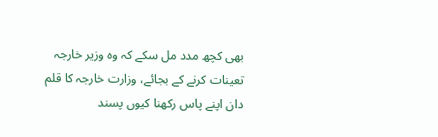بھی کچھ مدد مل سکے کہ وہ وزیر خارجہ تعینات کرنے کے بجائے، وزارت خارجہ کا قلم دان اپنے پاس رکھنا کیوں پسند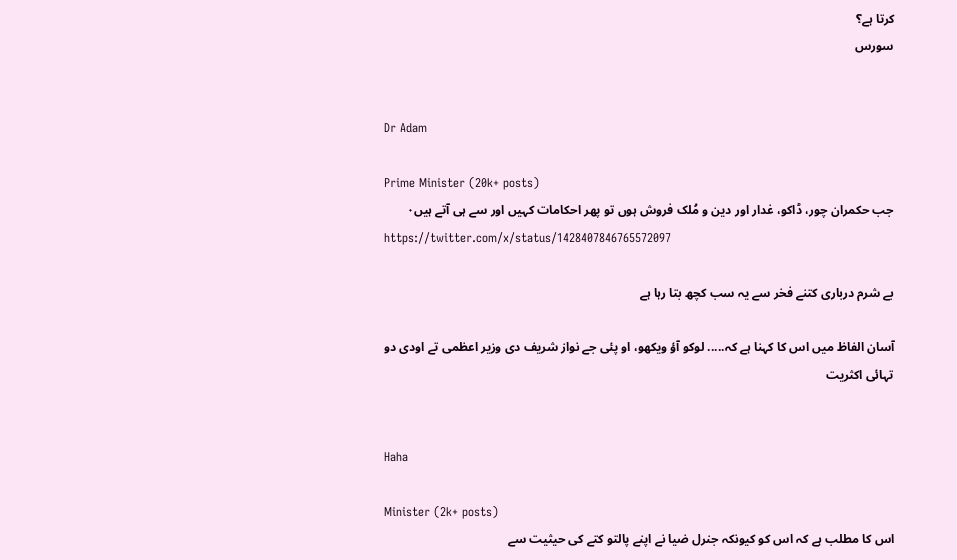کرتا ہے؟
سورس


Dr Adam

Prime Minister (20k+ posts)
جب حکمران چور، ڈاکو، غدار اور دین و مُلک فروش ہوں تو پھر احکامات کہیں اور سے ہی آتے ہیں۰
https://twitter.com/x/status/1428407846765572097

بے شرم درباری کتنے فخر سے یہ سب کچھ بتا رہا ہے

آسان الفاظ میں اس کا کہنا ہے کہ..... لوکو آؤ ویکھو، او پئی جے نواز شریف دی وزیر اعظمی تے اودی دو تہائی اکثریت


Haha

Minister (2k+ posts)
اس کا مطلب ہے کہ اس کو کیونکہ جنرل ضیا نے اپنے پالتو کتے کی حیثیت سے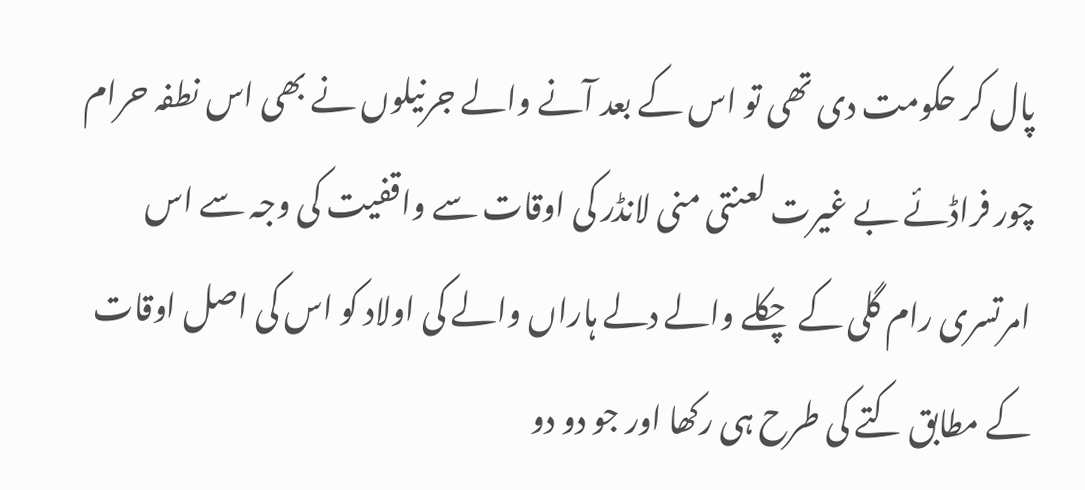پال کر حکومت دی تھی تو اس کے بعد آنے والے جرنیلوں نے بھی اس نطفہ حرام چور فراڈئے بے غیرت لعنتی منی لانڈر کی اوقات سے واقفیت کی وجہ سے اس امرتسری رام گلی کے چکلے والے دلے ہاراں والے کی اولاد کو اس کی اصل اوقات کے مطابق کتے کی طرح ہی رکھا اور جو دو دو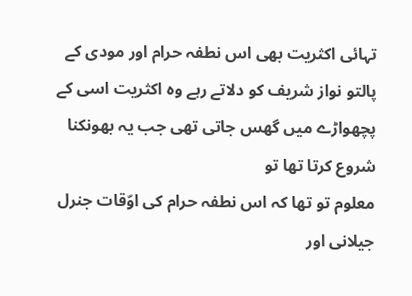تہائی اکثریت بھی اس نطفہ حرام اور مودی کے پالتو نواز شریف کو دلاتے رہے وہ اکثریت اسی کے پچھواڑے میں گھس جاتی تھی جب یہ بھونکنا شروع کرتا تھا تو
معلوم تو تھا کہ اس نطفہ حرام کی اوّقات جنرل جیلانی اور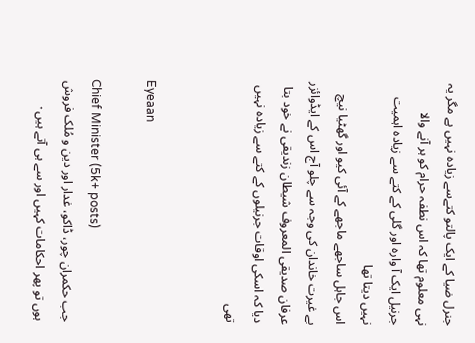جنرل ضیا کے ایک پالتو کتےسے زیادہ نہیں ہے مگر یہ نہی معلوم تھا کہ اس نطفہ حرام کو ہر آنے والا جرنیل ایک آ وارہ اور گلی کے کتے سے زیادہ اہمیت نہیں دیتا تھا
اس جاہل ساجھے ماجھے کے آئی کیو اور گھٹیا نیچ بے غیرت خاندان کی وجہ سے چلو آج اس کے ایڈوائزر عرفان صدیقی المعروف شیطان زندیقی نے خود بتا دیا کہ اسکی اوقات جرنیلوں کے کتے سے زیادہ نہیں تھی


Eyeaan

Chief Minister (5k+ posts)
جب حکمران چور، ڈاکو، غدار اور دین و مُلک فروش ہوں تو پھر احکامات کہیں اور سے ہی آتے ہیں۰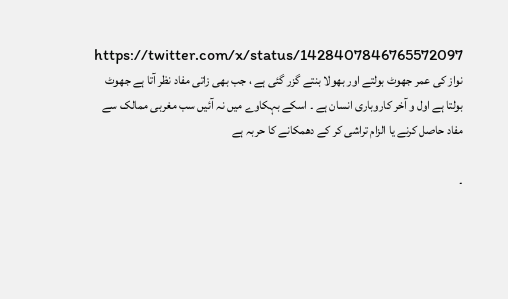https://twitter.com/x/status/1428407846765572097
نواز کی عمر جھوٹ بولتے اور بھولا بنتے گزر گئی ہے ، جب بھی زاتی مفاد نظر آتا ہے جھوٹ بولتا ہے اول و آخر کاروباری انسان ہے ۔ اسکے بہکاوے میں نہ آئیں سب مغربی ممالک سے مفاد حاصل کرنے یا الزام تراشی کر کے دھمکانے کا حربہ ہے

۔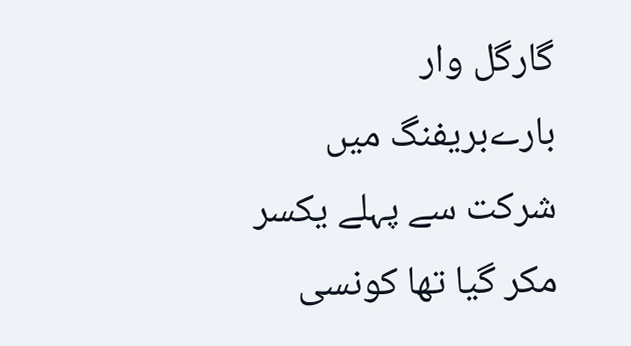گارگل وار بارےبریفنگ میں شرکت سے پہلے یکسر مکر گیا تھا کونسی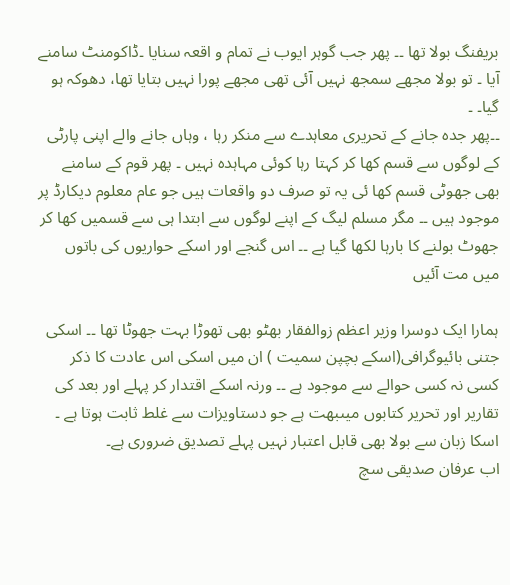بریفنگ بولا تھا ۔۔ پھر جب گوہر ایوب نے تمام و اقعہ سنایا ۔ڈاکومنٹ سامنے آیا ۔ تو بولا مجھے سمجھ نہیں آئی تھی مجھے پورا نہیں بتایا تھا، دھوکہ ہو گیا۔ ۔
۔۔پھر جدہ جانے کے تحریری معاہدے سے منکر رہا ، وہاں جانے والے اپنی پارٹی کے لوگوں سے قسم کھا کر کہتا رہا کوئی مہاہدہ نہیں ۔ پھر قوم کے سامنے بھی جھوٹی قسم کھا ئی یہ تو صرف دو واقعات ہیں جو عام معلوم دیکارڈ پر موجود ہیں ۔۔ مگر مسلم لیگ کے اپنے لوگوں سے ابتدا ہی سے قسمیں کھا کر جھوٹ بولنے کا بارہا لکھا گیا ہے ۔۔ اس گنجے اور اسکے حواریوں کی باتوں میں مت آئیں

ہمارا ایک دوسرا وزیر اعظم زوالفقار بھٹو بھی تھوڑا بہت جھوٹا تھا ۔۔ اسکی جتنی بائیوگرافی(اسکے بچپن سمیت ) ان میں اسکی اس عادت کا ذکر کسی نہ کسی حوالے سے موجود ہے ۔۔ ورنہ اسکے اقتدار کر پہلے اور بعد کی تقاریر اور تحریر کتابوں میںبھت ہے جو دستاویزات سے غلط ثابت ہوتا ہے ۔ اسکا زبان سے بولا بھی قابل اعتبار نہیں پہلے تصدیق ضروری ہے۔
اب عرفان صدیقی سچ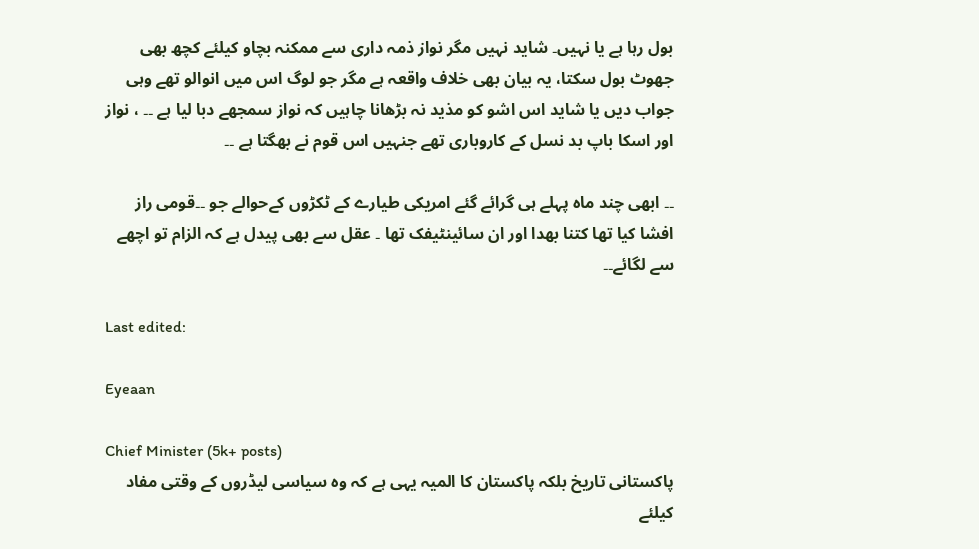بول رہا ہے یا نہیں۔ شاید نہیں مگر نواز ذمہ داری سے ممکنہ بچاو کیلئے کچھ بھی جھوٹ بول سکتا، یہ بیان بھی خلاف واقعہ ہے مگر جو لوگ اس میں انوالو تھے وہی جواب دیں یا شاید اس اشو کو مذید نہ بڑھانا چاہیں کہ نواز سمجھے دبا لیا ہے ۔۔ ، نواز اور اسکا باپ بد نسل کے کاروباری تھے جنہیں اس قوم نے بھگتا ہے ۔۔

۔۔ ابھی چند ماہ پہلے ہی گرائے گئے امریکی طیارے کے ٹکڑوں کےحوالے جو ۔۔قومی راز افشا کیا تھا کتنا بھدا اور ان سائینٹیفک تھا ۔ عقل سے بھی پیدل ہے کہ الزام تو اچھے سے لگائے۔۔

Last edited:

Eyeaan

Chief Minister (5k+ posts)
پاکستانی تاریخ بلکہ پاکستان کا المیہ یہی ہے کہ وہ سیاسی لیڈروں کے وقتی مفاد کیلئے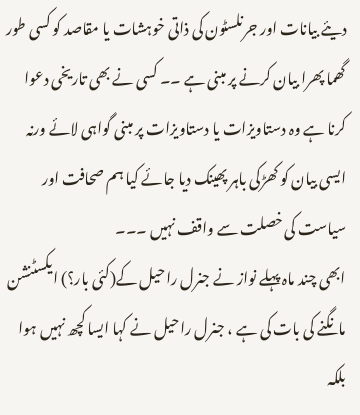دیئے بیانات اور جرنلسٹون کی ذاتی خوہشات یا مقاصد کو کسی طور گھما پھرا بیان کرنے پر مبنی ہے ۔۔ کسی نے بھی تاریخی دعوا کرنا ہے وہ دستاویزات یا دستاویزات پر مبنی گواہی لائے ورنہ ایسی بیان کو کھڑکی باہر پھینک دیا جائے کیا ہم صحافت اور سیاست کی خصلت سے واقف نہیں ۔۔۔
ابھی چند ماہ پہلے نواز نے جنرل راحیل کے(کئی بار؟) ایکسٹنشن مانگنے کی بات کی ہے ، جنرل راحیل نے کہا ایسا کچھ نہیں ہوا بلکہ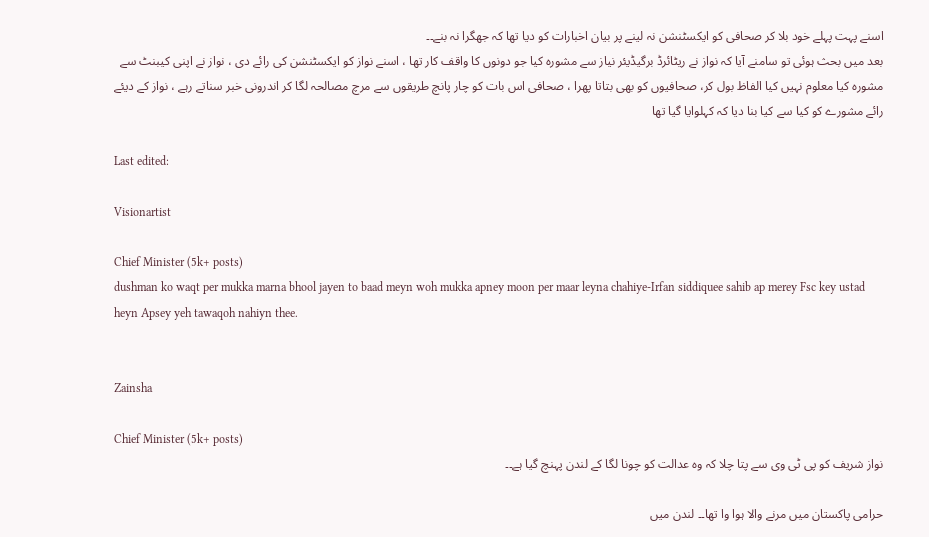اسنے پہت پہلے خود بلا کر صحافی کو ایکسٹنشن نہ لینے پر بیان اخبارات کو دیا تھا کہ جھگرا نہ بنے۔۔
بعد میں بحث ہوئی تو سامنے آیا کہ نواز نے ریٹائرڈ برگیڈیئر نیاز سے مشورہ کیا جو دونوں کا واقف کار تھا ، اسنے نواز کو ایکسٹنشن کی رائے دی ، نواز نے اپنی کیبنٹ سے مشورہ کیا معلوم نہیں کیا الفاظ بول کر، صحافیوں کو بھی بتاتا پھرا ، صحافی اس بات کو چار پانچ طریقوں سے مرچ مصالحہ لگا کر اندرونی خبر سناتے رہے ، نواز کے دیئے رائے مشورے کو کیا سے کیا بنا دیا کہ کہلوایا گیا تھا

Last edited:

Visionartist

Chief Minister (5k+ posts)
dushman ko waqt per mukka marna bhool jayen to baad meyn woh mukka apney moon per maar leyna chahiye-Irfan siddiquee sahib ap merey Fsc key ustad heyn Apsey yeh tawaqoh nahiyn thee.


Zainsha

Chief Minister (5k+ posts)
نواز شریف کو پی ٹی وی سے پتا چلا کہ وہ عدالت کو چونا لگا کے لندن پہنچ گیا ہے۔۔

حرامی پاکستان میں مرنے والا ہوا وا تھا۔۔ لندن میں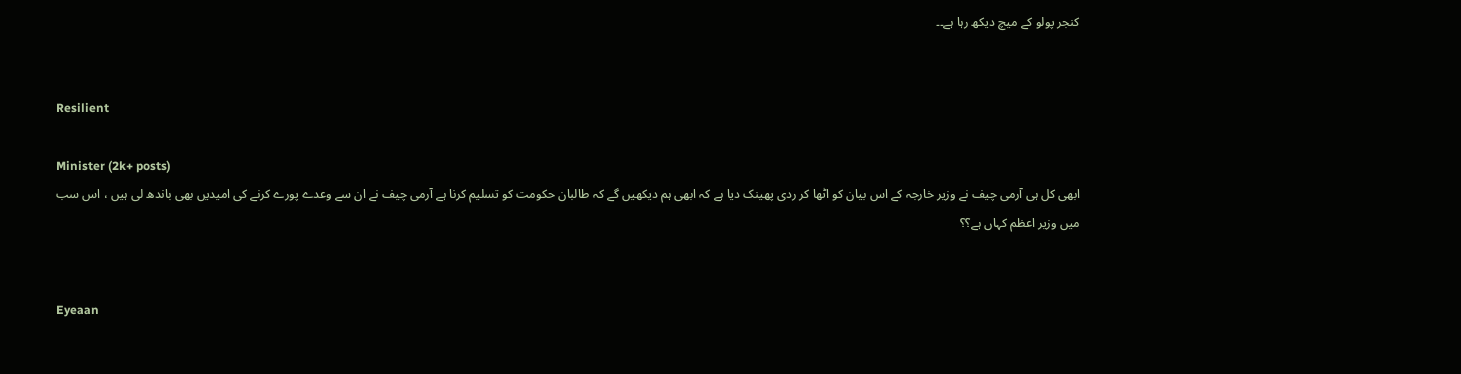کنجر پولو کے میچ دیکھ رہا ہے۔۔


Resilient

Minister (2k+ posts)
ابھی کل ہی آرمی چیف نے وزیر خارجہ کے اس بیان کو اٹھا کر ردی پھینک دیا ہے کہ ابھی ہم دیکھیں گے کہ طالبان حکومت کو تسلیم کرنا ہے آرمی چیف نے ان سے وعدے پورے کرنے کی امیدیں بھی باندھ لی ہیں ، اس سب میں وزیر اعظم کہاں ہے؟؟


Eyeaan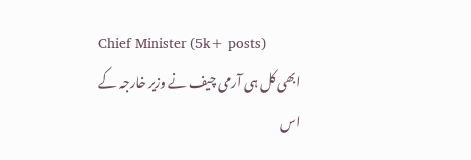Chief Minister (5k+ posts)
ابھی کل ہی آرمی چیف نے وزیر خارجہ کے اس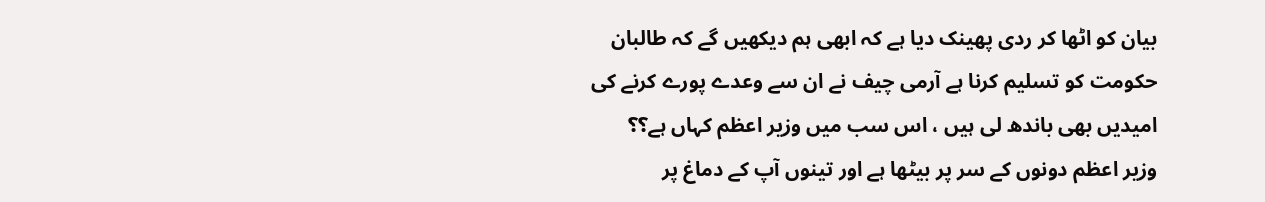بیان کو اٹھا کر ردی پھینک دیا ہے کہ ابھی ہم دیکھیں گے کہ طالبان حکومت کو تسلیم کرنا ہے آرمی چیف نے ان سے وعدے پورے کرنے کی امیدیں بھی باندھ لی ہیں ، اس سب میں وزیر اعظم کہاں ہے؟؟
وزیر اعظم دونوں کے سر پر بیٹھا ہے اور تینوں آپ کے دماغ پر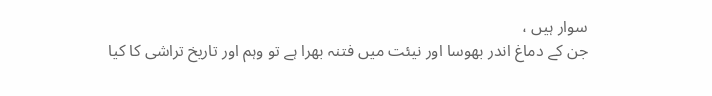سوار ہیں ،
جن کے دماغ اندر بھوسا اور نیئت میں فتنہ بھرا ہے تو وہم اور تاریخ تراشی کا کیا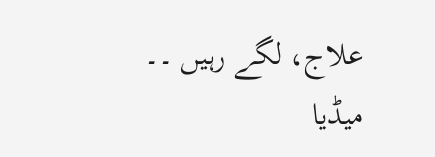علاج، لگے رہیں ۔۔
میڈیا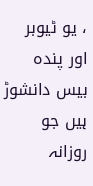، یو ٹیوبر اور پندہ بیس دانشوڑ ہیں جو روزانہ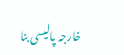خارجہ پالیسی بنا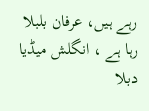رہے ہیں، عرفان بلبلا رہا ہے ، انگلش میڈیا دبلا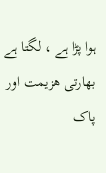ہوا پڑا ہے ، لگتا ہے بھارتی ھزیمت اور پاک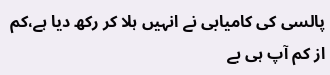پالسی کی کامیابی نے انہیں ہلا کر رکھ دیا ہے،کم از کم آپ ہی بے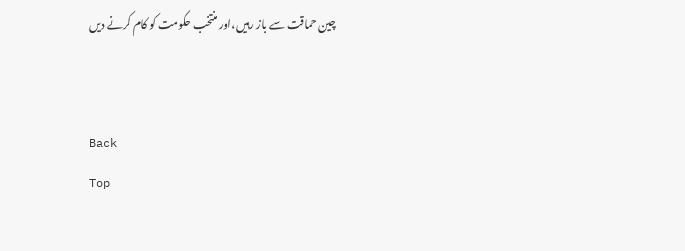چین حماقت سے باز رہیں،اور منتخب حکومت کو کام کرنے دیں


Back
Top